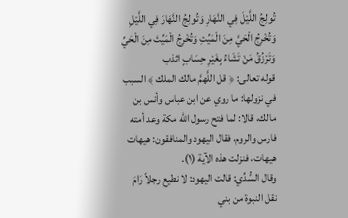تُولِجُ اللَّيْلَ فِي النَّهَارِ وَتُولِجُ النَّهَارَ فِي اللَّيْلِ وَتُخْرِجُ الْحَيَّ مِنَ الْمَيِّتِ وَتُخْرِجُ الْمَيِّتَ مِنَ الْحَيِّ وَتَرْزُقُ مَنْ تَشَاءُ بِغَيْرِ حِسَابٍ اثذب
قوله تعالى: ﴿ قل اللَّهمَّ مالك الملك ﴾ السبب في نزولها: ما روي عن ابن عباس وأنس بن مالك، قالا: لما فتح رسول الله مكة وعد أمته فارس والروم، فقال اليهود والمنافقون: هيهات هيهات، فنزلت هذه الآية (١).
وقال السُّدِّي: قالت اليهود: لا نطيع رجلاً رَامَ نقل النبوة من بني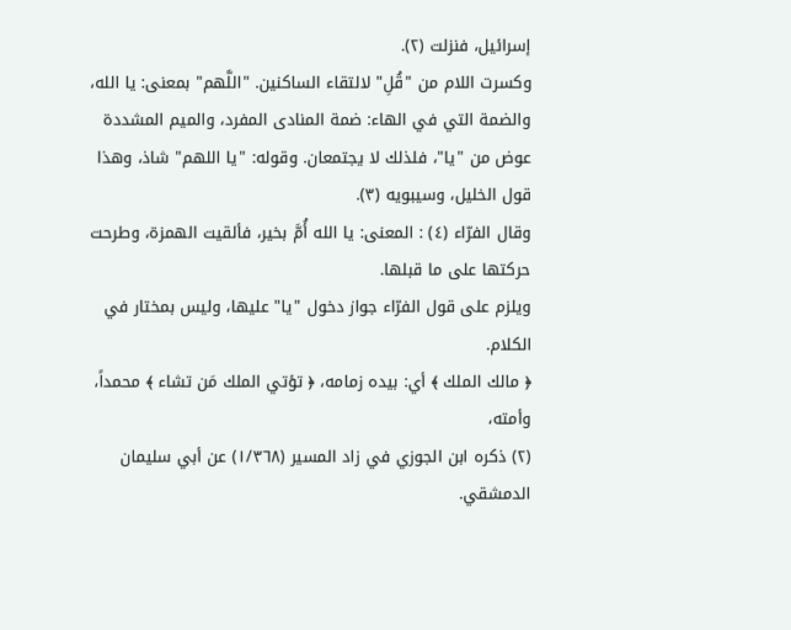إسرائيل، فنزلت (٢).
وكسرت اللام من "قُلِ" لالتقاء الساكنين. "اللَّهم" بمعنى: يا الله، والضمة التي في الهاء: ضمة المنادى المفرد، والميم المشددة عوض من "يا"، فلذلك لا يجتمعان. وقوله: "يا اللهم" شاذ، وهذا قول الخليل، وسيبويه (٣).
وقال الفرّاء (٤) : المعنى: يا الله أُمَّ بخير، فألقيت الهمزة، وطرحت حركتها على ما قبلها.
ويلزم على قول الفرّاء جواز دخول "يا" عليها، وليس بمختار في الكلام.
﴿ مالك الملك ﴾ أي: بيده زمامه، ﴿ تؤتي الملك مَن تشاء ﴾ محمداً، وأمته،
(٢) ذكره ابن الجوزي في زاد المسير (١/٣٦٨) عن أبي سليمان الدمشقي.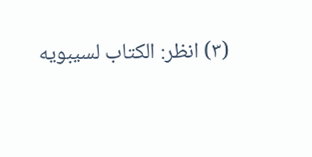(٣) انظر: الكتاب لسيبويه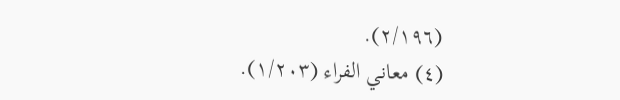(٢/١٩٦).
(٤) معاني الفراء (١/٢٠٣).